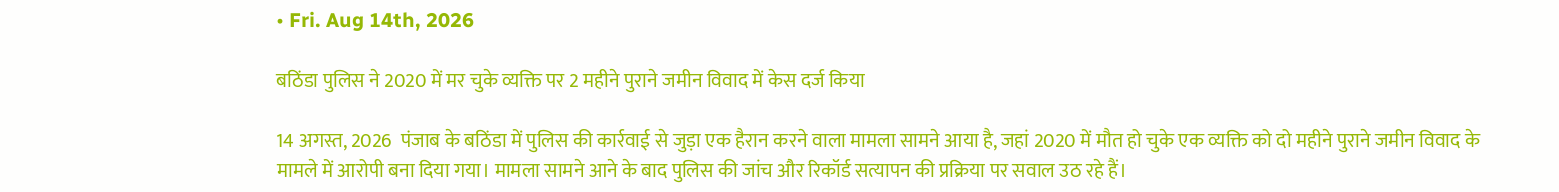• Fri. Aug 14th, 2026

बठिंडा पुलिस ने 2020 में मर चुके व्यक्ति पर 2 महीने पुराने जमीन विवाद में केस दर्ज किया

14 अगस्त, 2026  पंजाब के बठिंडा में पुलिस की कार्रवाई से जुड़ा एक हैरान करने वाला मामला सामने आया है, जहां 2020 में मौत हो चुके एक व्यक्ति को दो महीने पुराने जमीन विवाद के मामले में आरोपी बना दिया गया। मामला सामने आने के बाद पुलिस की जांच और रिकॉर्ड सत्यापन की प्रक्रिया पर सवाल उठ रहे हैं।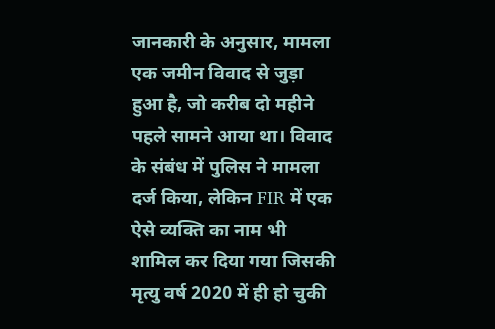जानकारी के अनुसार, मामला एक जमीन विवाद से जुड़ा हुआ है, जो करीब दो महीने पहले सामने आया था। विवाद के संबंध में पुलिस ने मामला दर्ज किया, लेकिन FIR में एक ऐसे व्यक्ति का नाम भी शामिल कर दिया गया जिसकी मृत्यु वर्ष 2020 में ही हो चुकी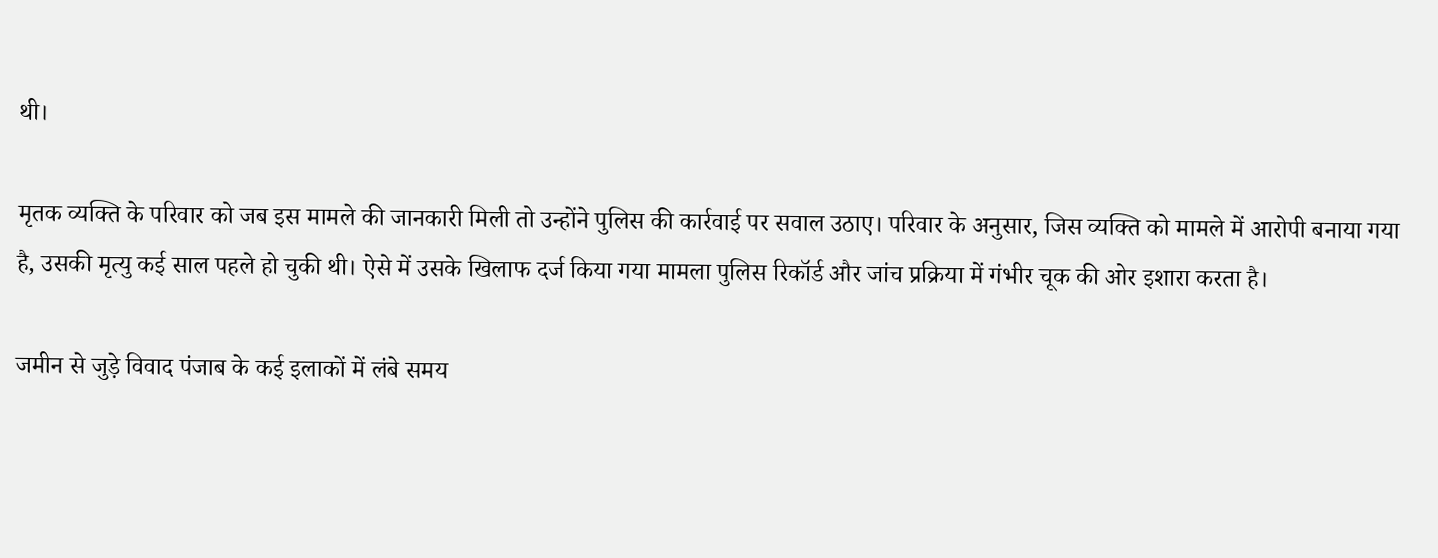थी।

मृतक व्यक्ति के परिवार को जब इस मामले की जानकारी मिली तो उन्होंने पुलिस की कार्रवाई पर सवाल उठाए। परिवार के अनुसार, जिस व्यक्ति को मामले में आरोपी बनाया गया है, उसकी मृत्यु कई साल पहले हो चुकी थी। ऐसे में उसके खिलाफ दर्ज किया गया मामला पुलिस रिकॉर्ड और जांच प्रक्रिया में गंभीर चूक की ओर इशारा करता है।

जमीन से जुड़े विवाद पंजाब के कई इलाकों में लंबे समय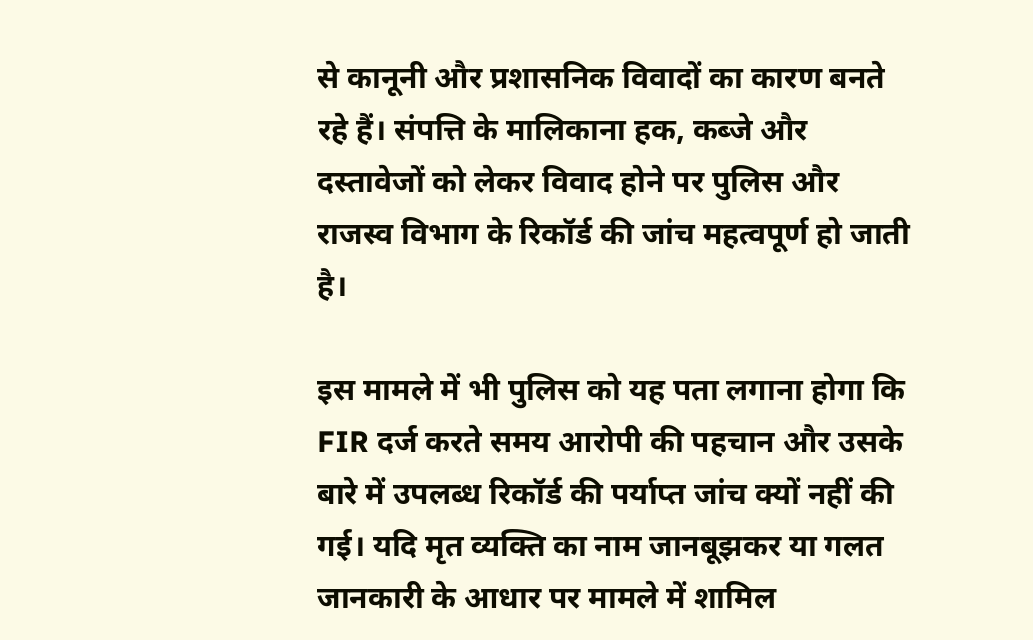से कानूनी और प्रशासनिक विवादों का कारण बनते रहे हैं। संपत्ति के मालिकाना हक, कब्जे और दस्तावेजों को लेकर विवाद होने पर पुलिस और राजस्व विभाग के रिकॉर्ड की जांच महत्वपूर्ण हो जाती है।

इस मामले में भी पुलिस को यह पता लगाना होगा कि FIR दर्ज करते समय आरोपी की पहचान और उसके बारे में उपलब्ध रिकॉर्ड की पर्याप्त जांच क्यों नहीं की गई। यदि मृत व्यक्ति का नाम जानबूझकर या गलत जानकारी के आधार पर मामले में शामिल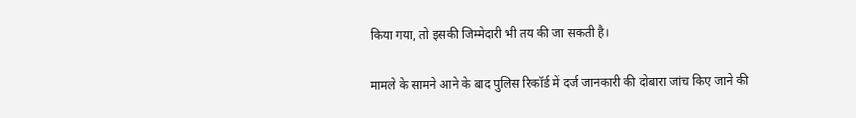किया गया, तो इसकी जिम्मेदारी भी तय की जा सकती है।

मामले के सामने आने के बाद पुलिस रिकॉर्ड में दर्ज जानकारी की दोबारा जांच किए जाने की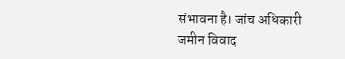संभावना है। जांच अधिकारी जमीन विवाद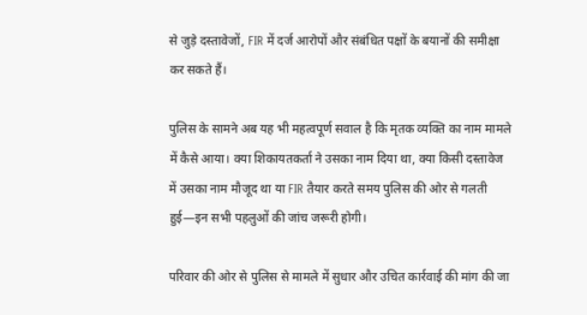से जुड़े दस्तावेजों, FIR में दर्ज आरोपों और संबंधित पक्षों के बयानों की समीक्षा कर सकते हैं।

पुलिस के सामने अब यह भी महत्वपूर्ण सवाल है कि मृतक व्यक्ति का नाम मामले में कैसे आया। क्या शिकायतकर्ता ने उसका नाम दिया था, क्या किसी दस्तावेज में उसका नाम मौजूद था या FIR तैयार करते समय पुलिस की ओर से गलती हुई—इन सभी पहलुओं की जांच जरूरी होगी।

परिवार की ओर से पुलिस से मामले में सुधार और उचित कार्रवाई की मांग की जा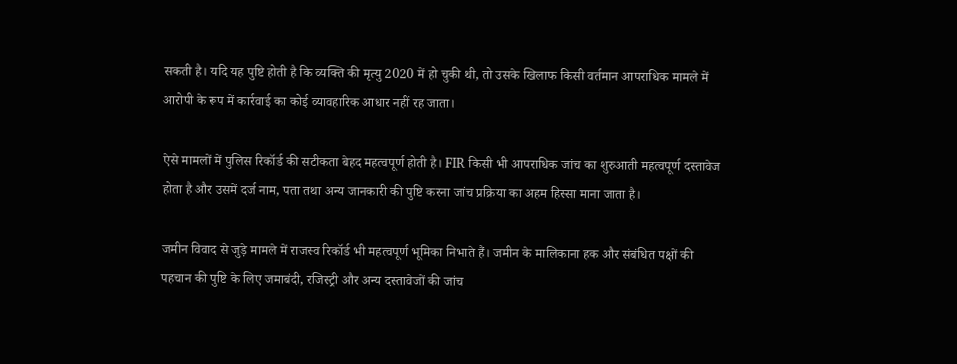सकती है। यदि यह पुष्टि होती है कि व्यक्ति की मृत्यु 2020 में हो चुकी थी, तो उसके खिलाफ किसी वर्तमान आपराधिक मामले में आरोपी के रूप में कार्रवाई का कोई व्यावहारिक आधार नहीं रह जाता।

ऐसे मामलों में पुलिस रिकॉर्ड की सटीकता बेहद महत्वपूर्ण होती है। FIR किसी भी आपराधिक जांच का शुरुआती महत्वपूर्ण दस्तावेज होता है और उसमें दर्ज नाम, पता तथा अन्य जानकारी की पुष्टि करना जांच प्रक्रिया का अहम हिस्सा माना जाता है।

जमीन विवाद से जुड़े मामले में राजस्व रिकॉर्ड भी महत्वपूर्ण भूमिका निभाते हैं। जमीन के मालिकाना हक और संबंधित पक्षों की पहचान की पुष्टि के लिए जमाबंदी, रजिस्ट्री और अन्य दस्तावेजों की जांच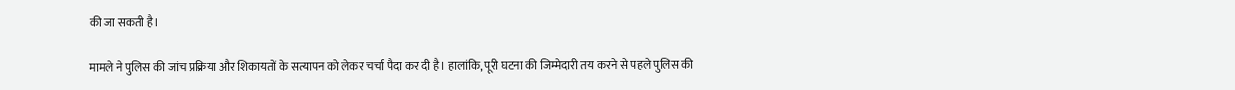की जा सकती है।

मामले ने पुलिस की जांच प्रक्रिया और शिकायतों के सत्यापन को लेकर चर्चा पैदा कर दी है। हालांकि, पूरी घटना की जिम्मेदारी तय करने से पहले पुलिस की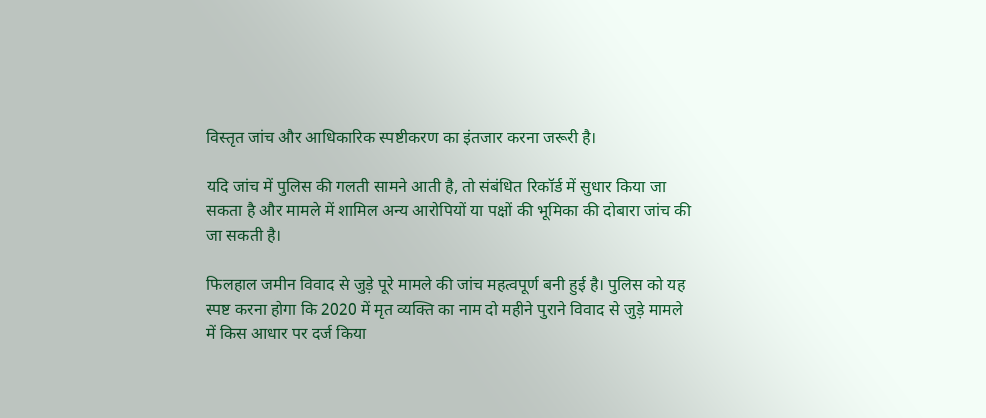विस्तृत जांच और आधिकारिक स्पष्टीकरण का इंतजार करना जरूरी है।

यदि जांच में पुलिस की गलती सामने आती है, तो संबंधित रिकॉर्ड में सुधार किया जा सकता है और मामले में शामिल अन्य आरोपियों या पक्षों की भूमिका की दोबारा जांच की जा सकती है।

फिलहाल जमीन विवाद से जुड़े पूरे मामले की जांच महत्वपूर्ण बनी हुई है। पुलिस को यह स्पष्ट करना होगा कि 2020 में मृत व्यक्ति का नाम दो महीने पुराने विवाद से जुड़े मामले में किस आधार पर दर्ज किया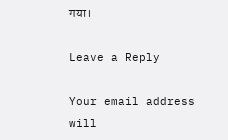गया।

Leave a Reply

Your email address will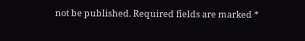not be published. Required fields are marked *